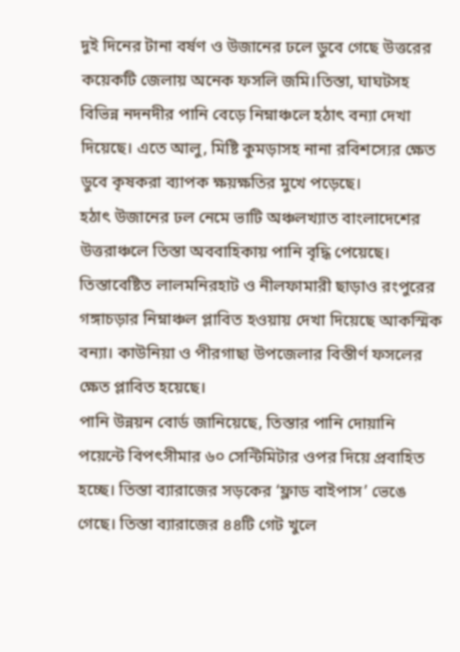দুই দিনের টানা বর্ষণ ও উজানের ঢলে ডুবে গেছে উত্তরের কয়েকটি জেলায় অনেক ফসলি জমি।তিস্তা, ঘাঘটসহ বিভিন্ন নদনদীর পানি বেড়ে নিম্নাঞ্চলে হঠাৎ বন্যা দেখা দিয়েছে। এতে আলু, মিষ্টি কুমড়াসহ নানা রবিশস্যের ক্ষেত ডুবে কৃষকরা ব্যাপক ক্ষয়ক্ষতির মুখে পড়েছে।
হঠাৎ উজানের ঢল নেমে ভাটি অঞ্চলখ্যাত বাংলাদেশের উত্তরাঞ্চলে তিস্তা অববাহিকায় পানি বৃদ্ধি পেয়েছে। তিস্তাবেষ্টিত লালমনিরহাট ও নীলফামারী ছাড়াও রংপুরের গঙ্গাচড়ার নিম্নাঞ্চল প্লাবিত হওয়ায় দেখা দিয়েছে আকস্মিক বন্যা। কাউনিয়া ও পীরগাছা উপজেলার বিস্তীর্ণ ফসলের ক্ষেত প্লাবিত হয়েছে।
পানি উন্নয়ন বোর্ড জানিয়েছে, তিস্তার পানি দোয়ানি পয়েন্টে বিপৎসীমার ৬০ সেন্টিমিটার ওপর দিয়ে প্রবাহিত হচ্ছে। তিস্তা ব্যারাজের সড়কের ‘ফ্লাড বাইপাস’ ভেঙে গেছে। তিস্তা ব্যারাজের ৪৪টি গেট খুলে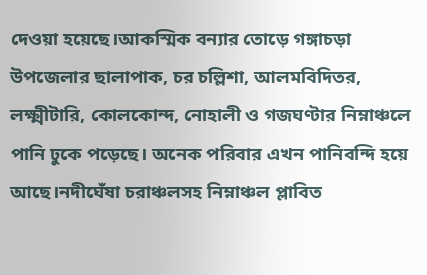দেওয়া হয়েছে।আকস্মিক বন্যার তোড়ে গঙ্গাচড়া উপজেলার ছালাপাক, চর চল্লিশা, আলমবিদিতর, লক্ষ্মীটারি, কোলকোন্দ, নোহালী ও গজঘণ্টার নিম্নাঞ্চলে পানি ঢুকে পড়েছে। অনেক পরিবার এখন পানিবন্দি হয়ে আছে।নদীঘেঁষা চরাঞ্চলসহ নিম্নাঞ্চল প্লাবিত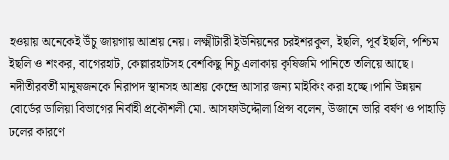হওয়ায় অনেকেই উঁচু জায়গায় আশ্রয় নেয়। লক্ষ্মীটারী ইউনিয়নের চরইশরকুল, ইছলি, পূর্ব ইছলি, পশ্চিম ইছলি ও শংকর, বাগেরহাট, কেল্লারহাটসহ বেশকিছু নিচু এলাকায় কৃষিজমি পানিতে তলিয়ে আছে।
নদীতীরবর্তী মানুষজনকে নিরাপদ স্থানসহ আশ্রয় কেন্দ্রে আসার জন্য মাইকিং করা হচ্ছে।পানি উন্নয়ন বোর্ডের ডালিয়া বিভাগের নির্বাহী প্রকৌশলী মো. আসফাউদ্দৌলা প্রিন্স বলেন, উজানে ভারি বর্ষণ ও পাহাড়ি ঢলের কারণে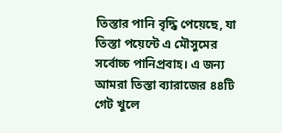তিস্তার পানি বৃদ্ধি পেয়েছে, যা তিস্তা পয়েন্টে এ মৌসুমের সর্বোচ্চ পানিপ্রবাহ। এ জন্য আমরা তিস্তা ব্যারাজের ৪৪টি গেট খুলে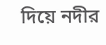দিয়ে নদীর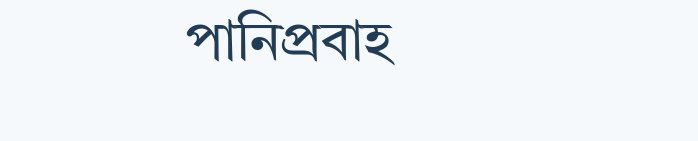পানিপ্রবাহ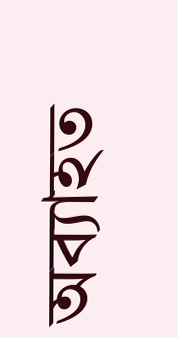অব্যাহত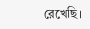রেখেছি।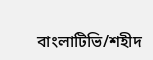বাংলাটিভি/শহীদ